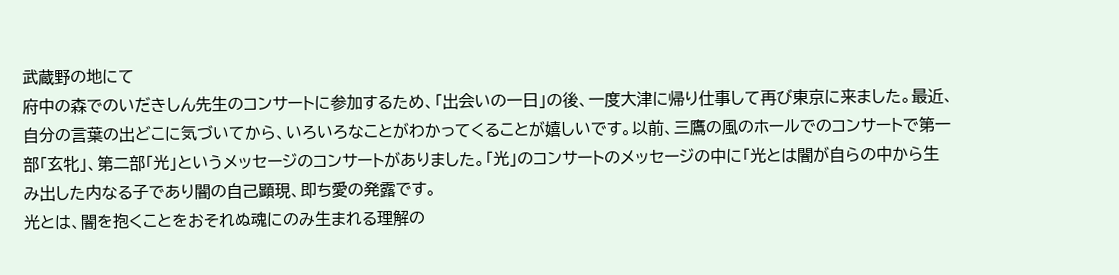武蔵野の地にて
府中の森でのいだきしん先生のコンサートに参加するため、「出会いの一日」の後、一度大津に帰り仕事して再び東京に来ました。最近、自分の言葉の出どこに気づいてから、いろいろなことがわかってくることが嬉しいです。以前、三鷹の風のホールでのコンサートで第一部「玄牝」、第二部「光」というメッセージのコンサートがありました。「光」のコンサートのメッセージの中に「光とは闇が自らの中から生み出した内なる子であり闇の自己顕現、即ち愛の発露です。
光とは、闇を抱くことをおそれぬ魂にのみ生まれる理解の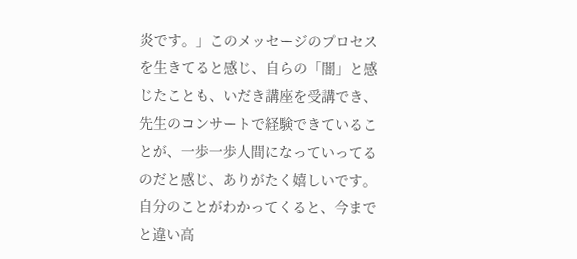炎です。」このメッセージのプロセスを生きてると感じ、自らの「闇」と感じたことも、いだき講座を受講でき、先生のコンサートで経験できていることが、一歩一歩人間になっていってるのだと感じ、ありがたく嬉しいです。自分のことがわかってくると、今までと違い高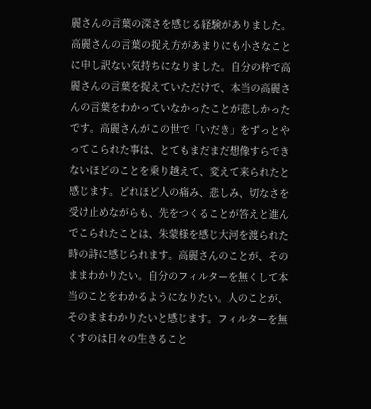麗さんの言葉の深さを感じる経験がありました。高麗さんの言葉の捉え方があまりにも小さなことに申し訳ない気持ちになりました。自分の枠で高麗さんの言葉を捉えていただけで、本当の高麗さんの言葉をわかっていなかったことが悲しかったです。高麗さんがこの世で「いだき」をずっとやってこられた事は、とてもまだまだ想像すらできないほどのことを乗り越えて、変えて来られたと感じます。どれほど人の痛み、悲しみ、切なさを受け止めながらも、先をつくることが答えと進んでこられたことは、朱蒙様を感じ大河を渡られた時の詩に感じられます。高麗さんのことが、そのままわかりたい。自分のフィルターを無くして本当のことをわかるようになりたい。人のことが、そのままわかりたいと感じます。フィルターを無くすのは日々の生きること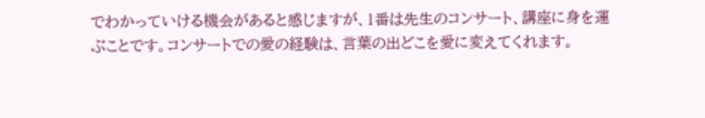でわかっていける機会があると感じますが、1番は先生のコンサート、講座に身を運ぶことです。コンサートでの愛の経験は、言葉の出どこを愛に変えてくれます。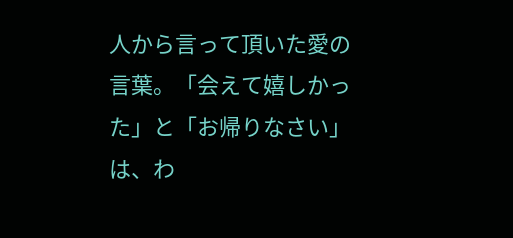人から言って頂いた愛の言葉。「会えて嬉しかった」と「お帰りなさい」は、わ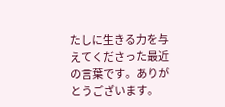たしに生きる力を与えてくださった最近の言葉です。ありがとうございます。